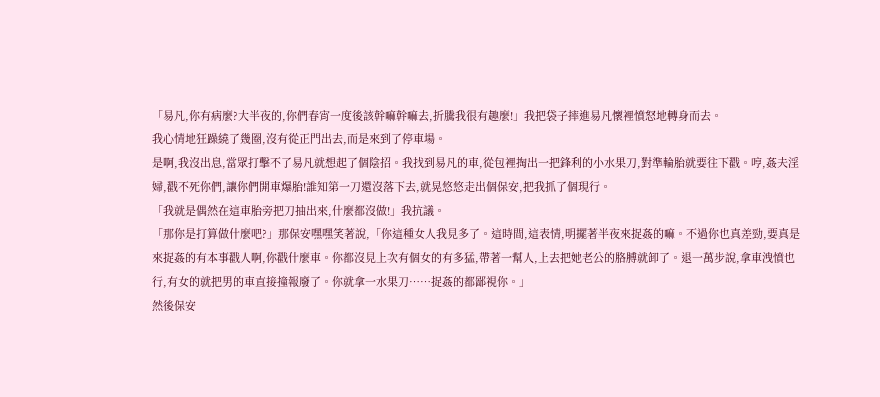「易凡,你有病麼?大半夜的,你們春宵一度後該幹嘛幹嘛去,折騰我很有趣麼!」我把袋子摔進易凡懷裡憤怒地轉身而去。
我心情地狂躁繞了幾圈,沒有從正門出去,而是來到了停車場。
是啊,我沒出息,當眾打擊不了易凡就想起了個陰招。我找到易凡的車,從包裡掏出一把鋒利的小水果刀,對準輪胎就要往下戳。哼,姦夫淫婦,戳不死你們,讓你們開車爆胎!誰知第一刀還沒落下去,就晃悠悠走出個保安,把我抓了個現行。
「我就是偶然在這車胎旁把刀抽出來,什麼都沒做!」我抗議。
「那你是打算做什麼吧?」那保安嘿嘿笑著說,「你這種女人我見多了。這時間,這表情,明擺著半夜來捉姦的嘛。不過你也真差勁,要真是來捉姦的有本事戳人啊,你戳什麼車。你都沒見上次有個女的有多猛,帶著一幫人,上去把她老公的胳膊就卸了。退一萬步說,拿車洩憤也行,有女的就把男的車直接撞報廢了。你就拿一水果刀……捉姦的都鄙視你。」
然後保安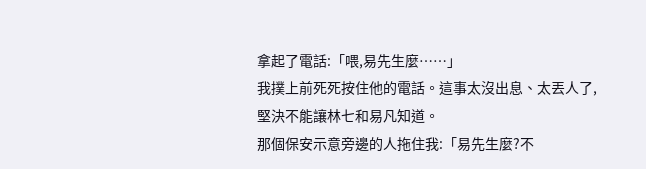拿起了電話:「喂,易先生麼……」
我撲上前死死按住他的電話。這事太沒出息、太丟人了,堅決不能讓林七和易凡知道。
那個保安示意旁邊的人拖住我:「易先生麼?不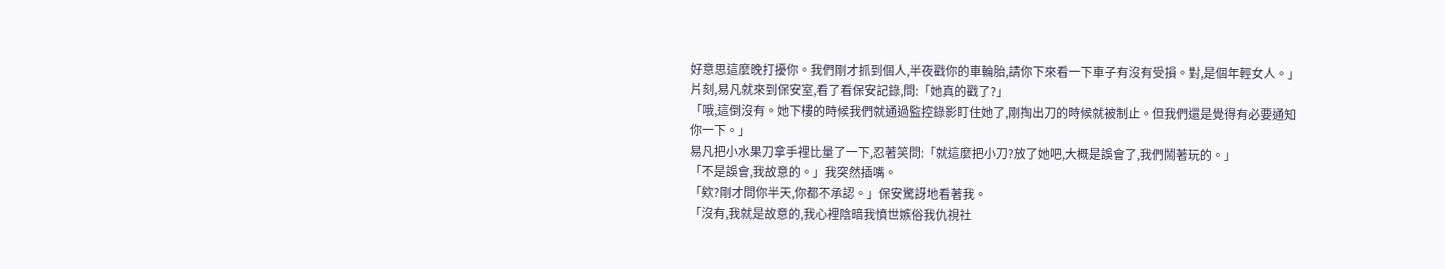好意思這麼晚打擾你。我們剛才抓到個人,半夜戳你的車輪胎,請你下來看一下車子有沒有受損。對,是個年輕女人。」
片刻,易凡就來到保安室,看了看保安記錄,問:「她真的戳了?」
「哦,這倒沒有。她下樓的時候我們就通過監控錄影盯住她了,剛掏出刀的時候就被制止。但我們還是覺得有必要通知你一下。」
易凡把小水果刀拿手裡比量了一下,忍著笑問:「就這麼把小刀?放了她吧,大概是誤會了,我們鬧著玩的。」
「不是誤會,我故意的。」我突然插嘴。
「欸?剛才問你半天,你都不承認。」保安驚訝地看著我。
「沒有,我就是故意的,我心裡陰暗我憤世嫉俗我仇視社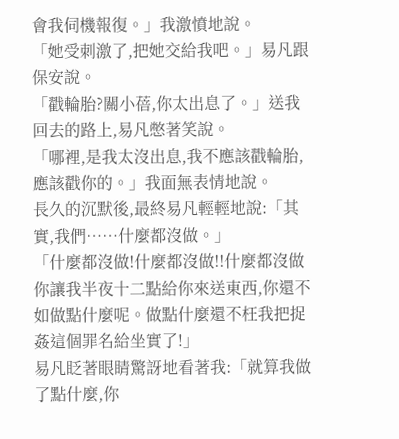會我伺機報復。」我激憤地說。
「她受刺激了,把她交給我吧。」易凡跟保安說。
「戳輪胎?關小蓓,你太出息了。」送我回去的路上,易凡憋著笑說。
「哪裡,是我太沒出息,我不應該戳輪胎,應該戳你的。」我面無表情地說。
長久的沉默後,最終易凡輕輕地說:「其實,我們……什麼都沒做。」
「什麼都沒做!什麼都沒做!!什麼都沒做你讓我半夜十二點給你來送東西,你還不如做點什麼呢。做點什麼還不枉我把捉姦這個罪名給坐實了!」
易凡眨著眼睛驚訝地看著我:「就算我做了點什麼,你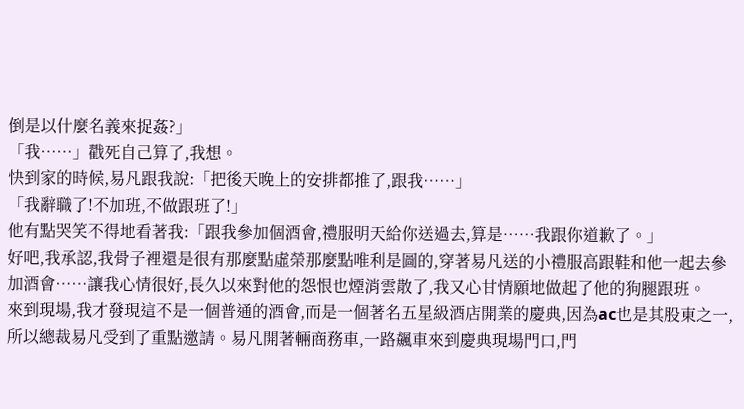倒是以什麼名義來捉姦?」
「我……」戳死自己算了,我想。
快到家的時候,易凡跟我說:「把後天晚上的安排都推了,跟我……」
「我辭職了!不加班,不做跟班了!」
他有點哭笑不得地看著我:「跟我參加個酒會,禮服明天給你送過去,算是……我跟你道歉了。」
好吧,我承認,我骨子裡還是很有那麼點虛榮那麼點唯利是圖的,穿著易凡送的小禮服高跟鞋和他一起去參加酒會……讓我心情很好,長久以來對他的怨恨也煙消雲散了,我又心甘情願地做起了他的狗腿跟班。
來到現場,我才發現這不是一個普通的酒會,而是一個著名五星級酒店開業的慶典,因為ac也是其股東之一,所以總裁易凡受到了重點邀請。易凡開著輛商務車,一路飆車來到慶典現場門口,門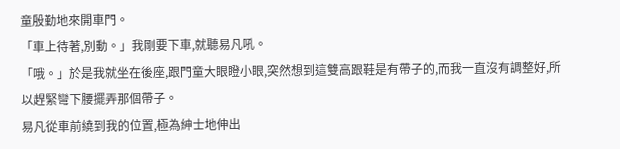童殷勤地來開車門。
「車上待著,別動。」我剛要下車,就聽易凡吼。
「哦。」於是我就坐在後座,跟門童大眼瞪小眼,突然想到這雙高跟鞋是有帶子的,而我一直沒有調整好,所以趕緊彎下腰擺弄那個帶子。
易凡從車前繞到我的位置,極為紳士地伸出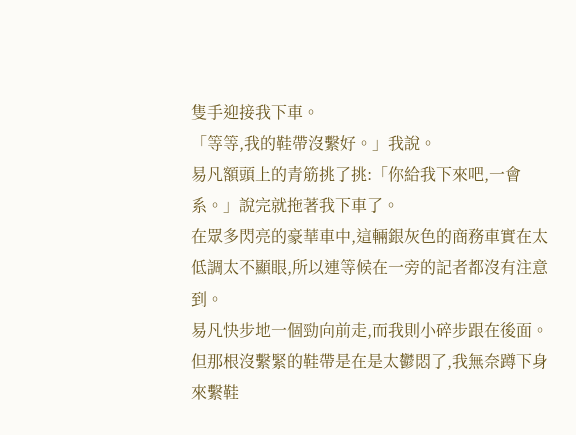隻手迎接我下車。
「等等,我的鞋帶沒繫好。」我說。
易凡額頭上的青筋挑了挑:「你給我下來吧,一會系。」說完就拖著我下車了。
在眾多閃亮的豪華車中,這輛銀灰色的商務車實在太低調太不顯眼,所以連等候在一旁的記者都沒有注意到。
易凡快步地一個勁向前走,而我則小碎步跟在後面。但那根沒繫緊的鞋帶是在是太鬱悶了,我無奈蹲下身來繫鞋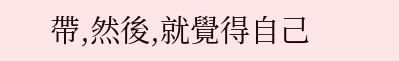帶,然後,就覺得自己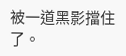被一道黑影擋住了。